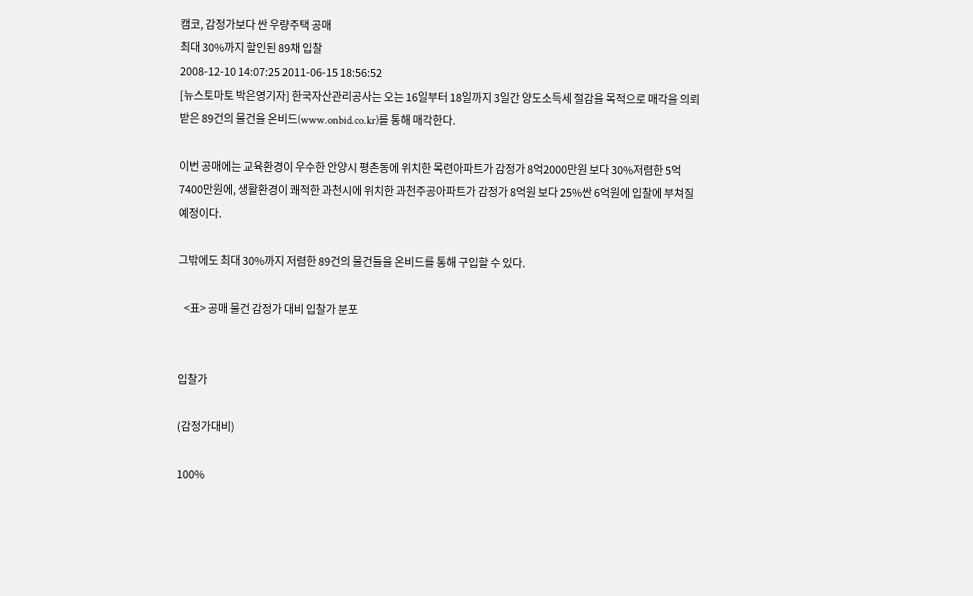캠코, 감정가보다 싼 우량주택 공매
최대 30%까지 할인된 89채 입찰
2008-12-10 14:07:25 2011-06-15 18:56:52
[뉴스토마토 박은영기자] 한국자산관리공사는 오는 16일부터 18일까지 3일간 양도소득세 절감을 목적으로 매각을 의뢰받은 89건의 물건을 온비드(www.onbid.co.kr)를 통해 매각한다.

이번 공매에는 교육환경이 우수한 안양시 평촌동에 위치한 목련아파트가 감정가 8억2000만원 보다 30%저렴한 5억7400만원에, 생활환경이 쾌적한 과천시에 위치한 과천주공아파트가 감정가 8억원 보다 25%싼 6억원에 입찰에 부쳐질 예정이다.

그밖에도 최대 30%까지 저렴한 89건의 물건들을 온비드를 통해 구입할 수 있다.

   <표> 공매 물건 감정가 대비 입찰가 분포


입찰가

(감정가대비)

100%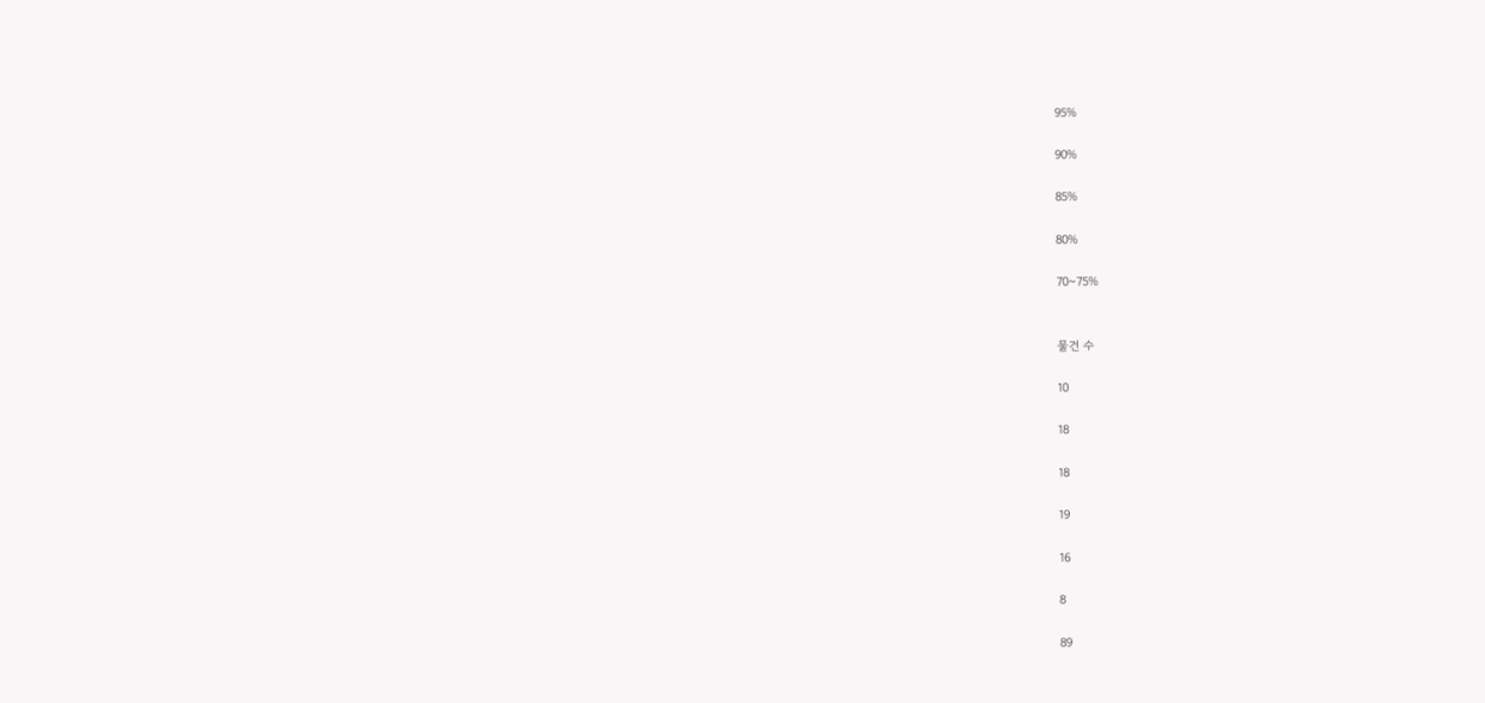95%

90%

85%

80%

70~75%


물건 수

10

18

18

19

16

8

89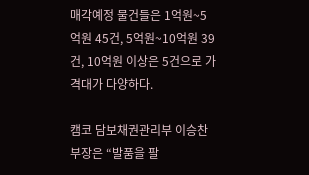매각예정 물건들은 1억원~5억원 45건, 5억원~10억원 39건, 10억원 이상은 5건으로 가격대가 다양하다.

캠코 담보채권관리부 이승찬 부장은 “발품을 팔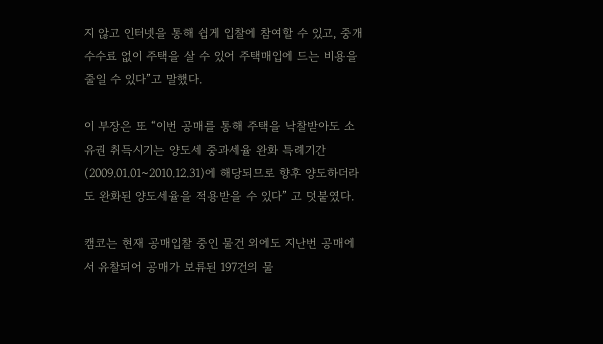지 않고 인터넷을 통해 쉽게 입찰에 참여할 수 있고, 중개수수료 없이 주택을 살 수 있어 주택매입에 드는 비용을 줄일 수 있다”고 말했다.

이 부장은 또 “이번 공매를 통해 주택을 낙찰받아도 소유권 취득시기는 양도세 중과세율 완화 특례기간(2009.01.01~2010.12.31)에 해당되므로 향후 양도하더라도 완화된 양도세율을 적용받을 수 있다” 고 덧붙였다.

캠코는 현재 공매입찰 중인 물건 외에도 지난번 공매에서 유찰되어 공매가 보류된 197건의 물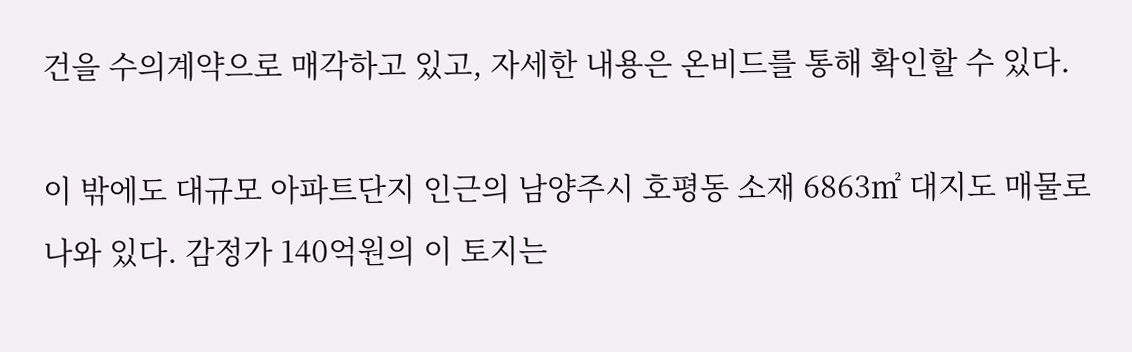건을 수의계약으로 매각하고 있고, 자세한 내용은 온비드를 통해 확인할 수 있다.

이 밖에도 대규모 아파트단지 인근의 남양주시 호평동 소재 6863㎡ 대지도 매물로 나와 있다. 감정가 140억원의 이 토지는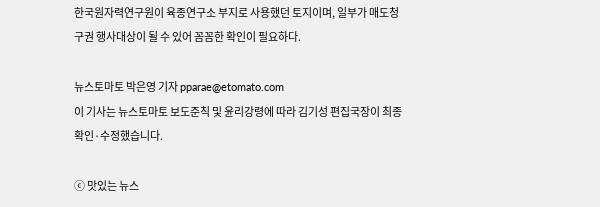한국원자력연구원이 육종연구소 부지로 사용했던 토지이며, 일부가 매도청구권 행사대상이 될 수 있어 꼼꼼한 확인이 필요하다.

뉴스토마토 박은영 기자 pparae@etomato.com
이 기사는 뉴스토마토 보도준칙 및 윤리강령에 따라 김기성 편집국장이 최종 확인·수정했습니다.

ⓒ 맛있는 뉴스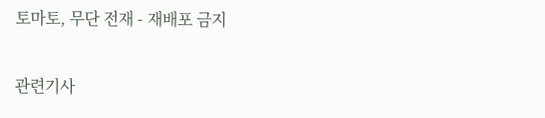토마토, 무단 전재 - 재배포 금지

관련기사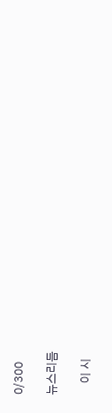0/300

뉴스리듬

    이 시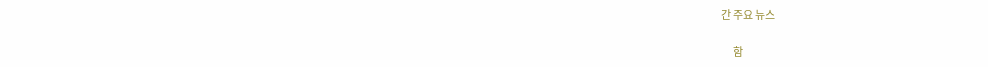간 주요 뉴스

      함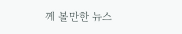께 볼만한 뉴스